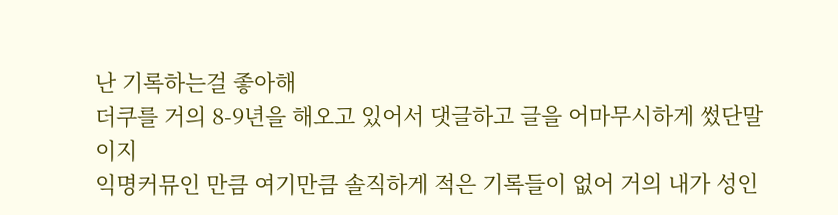난 기록하는걸 좋아해
더쿠를 거의 8-9년을 해오고 있어서 댓글하고 글을 어마무시하게 썼단말이지
익명커뮤인 만큼 여기만큼 솔직하게 적은 기록들이 없어 거의 내가 성인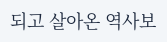되고 살아온 역사보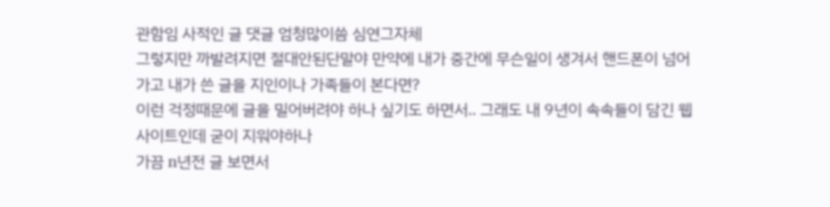관함임 사적인 글 댓글 엄청많이씀 심연그자체
그렇지만 까발려지면 절대안된단말야 만약에 내가 중간에 무슨일이 생겨서 핸드폰이 넘어가고 내가 쓴 글을 지인이나 가족들이 본다면?
이런 걱정때문에 글을 밀어버려야 하나 싶기도 하면서.. 그래도 내 9년이 속속들이 담긴 웹사이트인데 굳이 지워야하나
가끔 n년전 글 보면서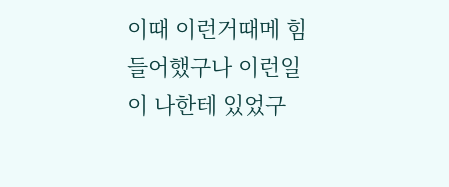이때 이런거때메 힘들어했구나 이런일이 나한테 있었구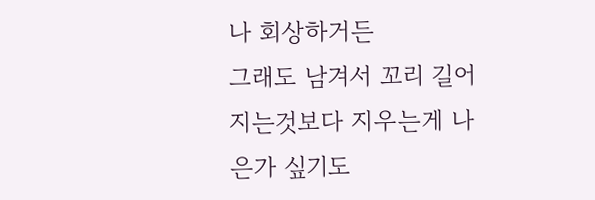나 회상하거든
그래도 남겨서 꼬리 길어지는것보다 지우는게 나은가 싶기도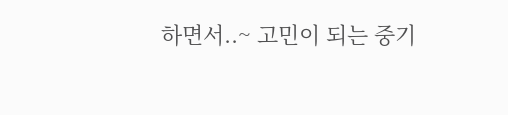하면서..~ 고민이 되는 중기